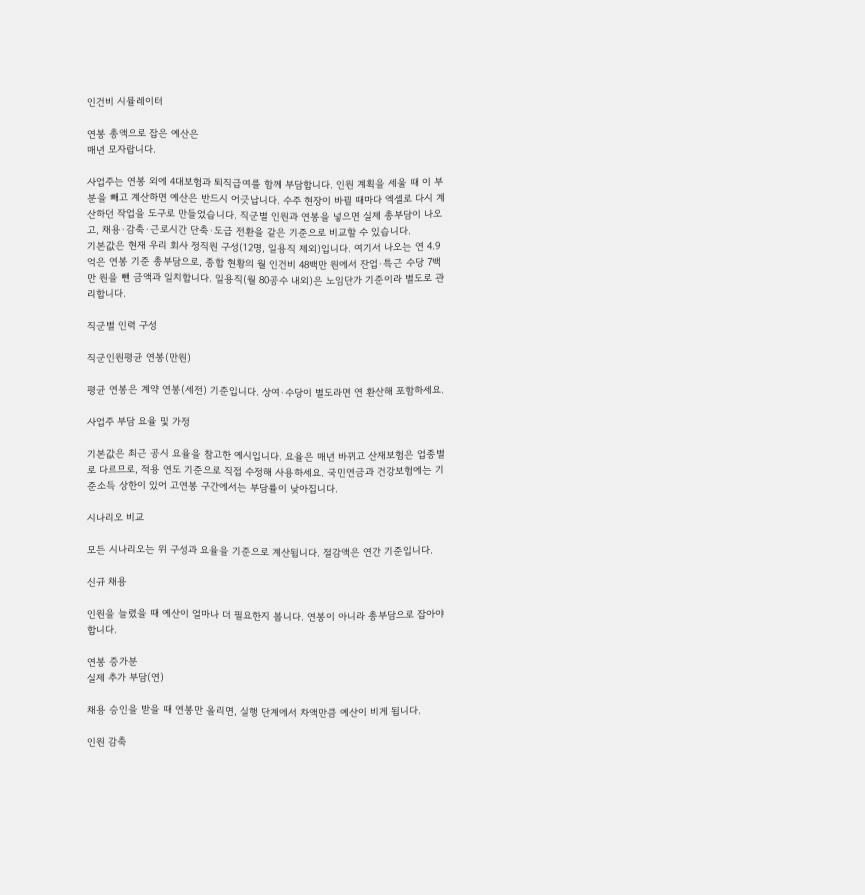인건비 시뮬레이터

연봉 총액으로 잡은 예산은
매년 모자랍니다.

사업주는 연봉 외에 4대보험과 퇴직급여를 함께 부담합니다. 인원 계획을 세울 때 이 부분을 빼고 계산하면 예산은 반드시 어긋납니다. 수주 현장이 바뀔 때마다 엑셀로 다시 계산하던 작업을 도구로 만들었습니다. 직군별 인원과 연봉을 넣으면 실제 총부담이 나오고, 채용·감축·근로시간 단축·도급 전환을 같은 기준으로 비교할 수 있습니다.
기본값은 현재 우리 회사 정직원 구성(12명, 일용직 제외)입니다. 여기서 나오는 연 4.9억은 연봉 기준 총부담으로, 종합 현황의 월 인건비 48백만 원에서 잔업·특근 수당 7백만 원을 뺀 금액과 일치합니다. 일용직(월 80공수 내외)은 노임단가 기준이라 별도로 관리합니다.

직군별 인력 구성

직군인원평균 연봉(만원)

평균 연봉은 계약 연봉(세전) 기준입니다. 상여·수당이 별도라면 연 환산해 포함하세요.

사업주 부담 요율 및 가정

기본값은 최근 공시 요율을 참고한 예시입니다. 요율은 매년 바뀌고 산재보험은 업종별로 다르므로, 적용 연도 기준으로 직접 수정해 사용하세요. 국민연금과 건강보험에는 기준소득 상한이 있어 고연봉 구간에서는 부담률이 낮아집니다.

시나리오 비교

모든 시나리오는 위 구성과 요율을 기준으로 계산됩니다. 절감액은 연간 기준입니다.

신규 채용

인원을 늘렸을 때 예산이 얼마나 더 필요한지 봅니다. 연봉이 아니라 총부담으로 잡아야 합니다.

연봉 증가분
실제 추가 부담(연)

채용 승인을 받을 때 연봉만 올리면, 실행 단계에서 차액만큼 예산이 비게 됩니다.

인원 감축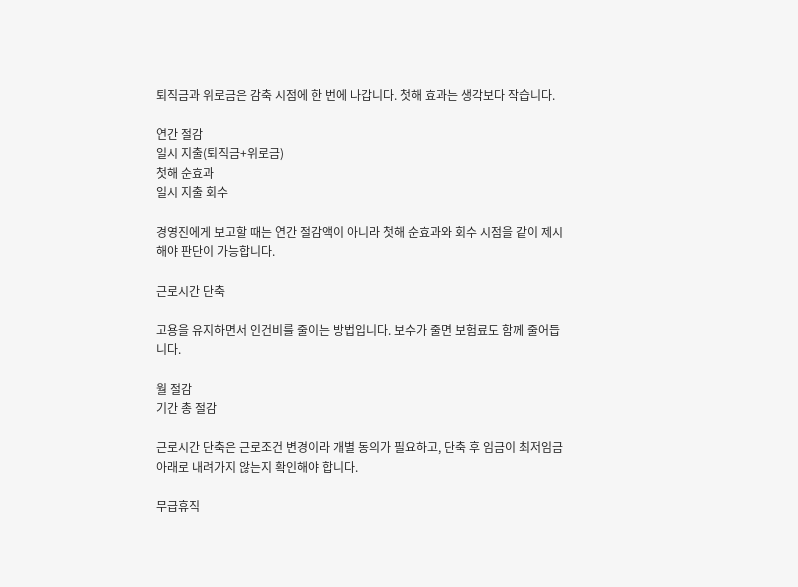퇴직금과 위로금은 감축 시점에 한 번에 나갑니다. 첫해 효과는 생각보다 작습니다.

연간 절감
일시 지출(퇴직금+위로금)
첫해 순효과
일시 지출 회수

경영진에게 보고할 때는 연간 절감액이 아니라 첫해 순효과와 회수 시점을 같이 제시해야 판단이 가능합니다.

근로시간 단축

고용을 유지하면서 인건비를 줄이는 방법입니다. 보수가 줄면 보험료도 함께 줄어듭니다.

월 절감
기간 총 절감

근로시간 단축은 근로조건 변경이라 개별 동의가 필요하고, 단축 후 임금이 최저임금 아래로 내려가지 않는지 확인해야 합니다.

무급휴직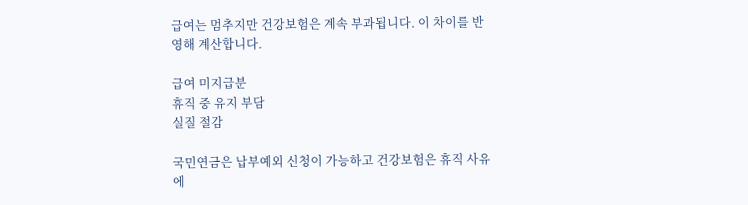급여는 멈추지만 건강보험은 계속 부과됩니다. 이 차이를 반영해 계산합니다.

급여 미지급분
휴직 중 유지 부담
실질 절감

국민연금은 납부예외 신청이 가능하고 건강보험은 휴직 사유에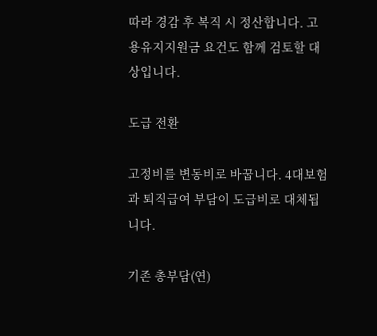따라 경감 후 복직 시 정산합니다. 고용유지지원금 요건도 함께 검토할 대상입니다.

도급 전환

고정비를 변동비로 바꿉니다. 4대보험과 퇴직급여 부담이 도급비로 대체됩니다.

기존 총부담(연)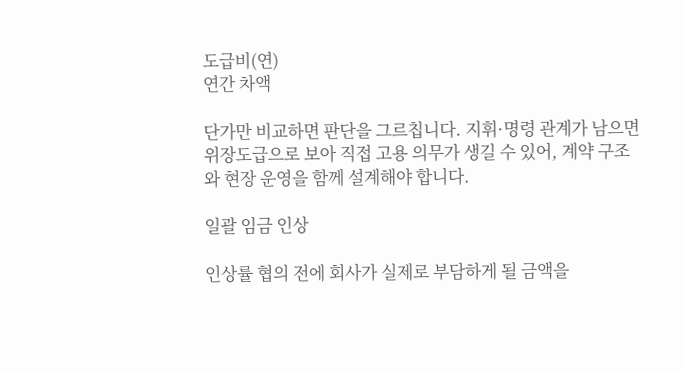도급비(연)
연간 차액

단가만 비교하면 판단을 그르칩니다. 지휘·명령 관계가 남으면 위장도급으로 보아 직접 고용 의무가 생길 수 있어, 계약 구조와 현장 운영을 함께 설계해야 합니다.

일괄 임금 인상

인상률 협의 전에 회사가 실제로 부담하게 될 금액을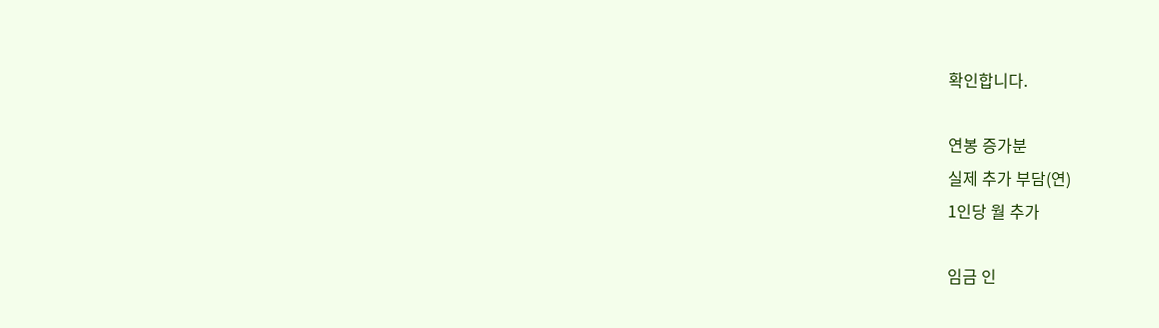확인합니다.

연봉 증가분
실제 추가 부담(연)
1인당 월 추가

임금 인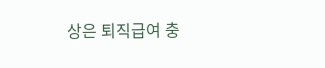상은 퇴직급여 충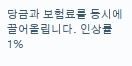당금과 보험료를 동시에 끌어올립니다. 인상률 1%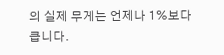의 실제 무게는 언제나 1%보다 큽니다.